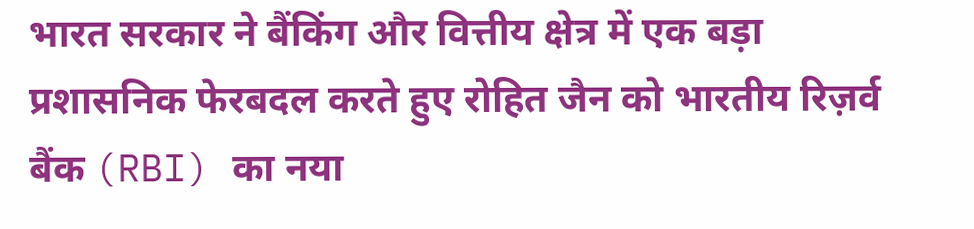भारत सरकार ने बैंकिंग और वित्तीय क्षेत्र में एक बड़ा प्रशासनिक फेरबदल करते हुए रोहित जैन को भारतीय रिज़र्व बैंक (RBI) का नया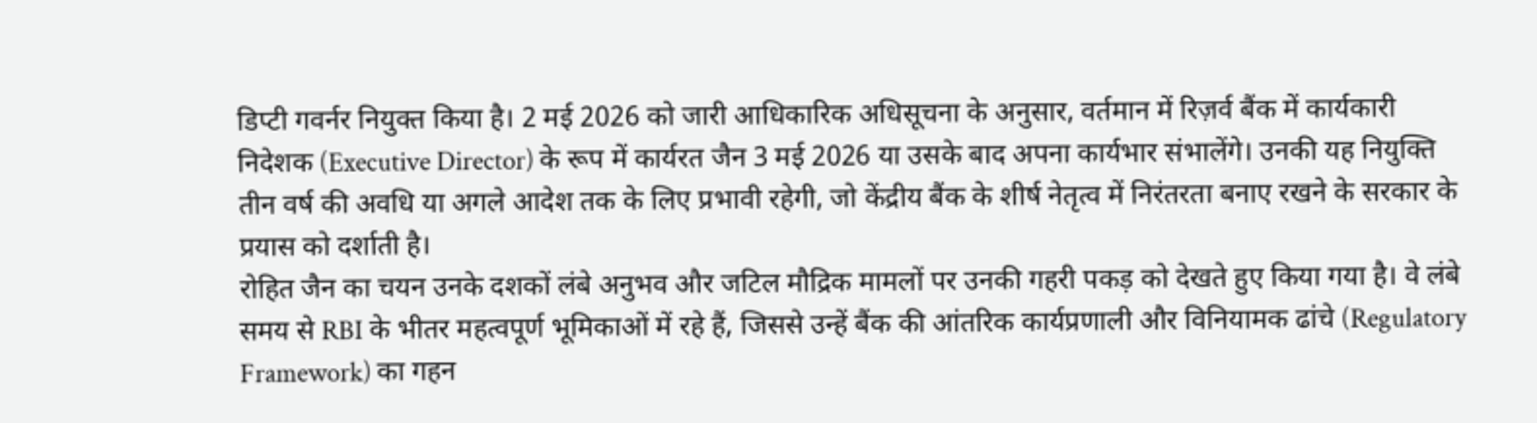डिप्टी गवर्नर नियुक्त किया है। 2 मई 2026 को जारी आधिकारिक अधिसूचना के अनुसार, वर्तमान में रिज़र्व बैंक में कार्यकारी निदेशक (Executive Director) के रूप में कार्यरत जैन 3 मई 2026 या उसके बाद अपना कार्यभार संभालेंगे। उनकी यह नियुक्ति तीन वर्ष की अवधि या अगले आदेश तक के लिए प्रभावी रहेगी, जो केंद्रीय बैंक के शीर्ष नेतृत्व में निरंतरता बनाए रखने के सरकार के प्रयास को दर्शाती है।
रोहित जैन का चयन उनके दशकों लंबे अनुभव और जटिल मौद्रिक मामलों पर उनकी गहरी पकड़ को देखते हुए किया गया है। वे लंबे समय से RBI के भीतर महत्वपूर्ण भूमिकाओं में रहे हैं, जिससे उन्हें बैंक की आंतरिक कार्यप्रणाली और विनियामक ढांचे (Regulatory Framework) का गहन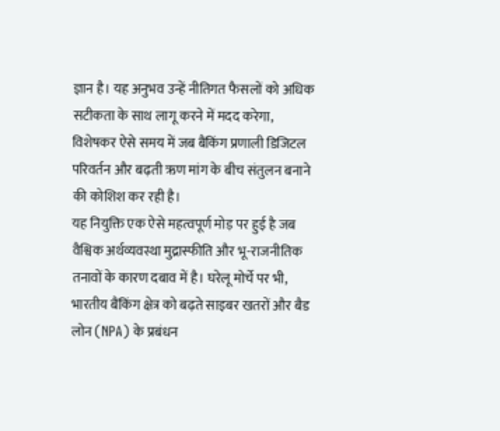ज्ञान है। यह अनुभव उन्हें नीतिगत फैसलों को अधिक सटीकता के साथ लागू करने में मदद करेगा, विशेषकर ऐसे समय में जब बैंकिंग प्रणाली डिजिटल परिवर्तन और बढ़ती ऋण मांग के बीच संतुलन बनाने की कोशिश कर रही है।
यह नियुक्ति एक ऐसे महत्वपूर्ण मोड़ पर हुई है जब वैश्विक अर्थव्यवस्था मुद्रास्फीति और भू-राजनीतिक तनावों के कारण दबाव में है। घरेलू मोर्चे पर भी, भारतीय बैंकिंग क्षेत्र को बढ़ते साइबर खतरों और बैड लोन (NPA) के प्रबंधन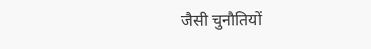जैसी चुनौतियों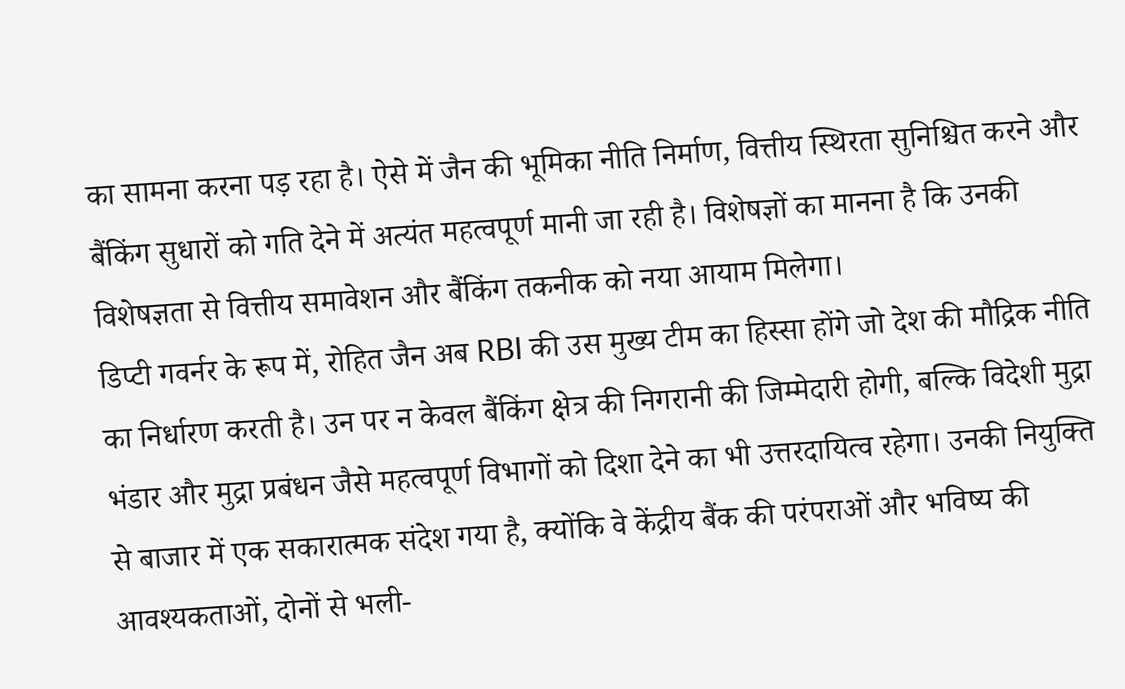का सामना करना पड़ रहा है। ऐसे में जैन की भूमिका नीति निर्माण, वित्तीय स्थिरता सुनिश्चित करने और बैंकिंग सुधारों को गति देने में अत्यंत महत्वपूर्ण मानी जा रही है। विशेषज्ञों का मानना है कि उनकी विशेषज्ञता से वित्तीय समावेशन और बैंकिंग तकनीक को नया आयाम मिलेगा।
डिप्टी गवर्नर के रूप में, रोहित जैन अब RBI की उस मुख्य टीम का हिस्सा होंगे जो देश की मौद्रिक नीति का निर्धारण करती है। उन पर न केवल बैंकिंग क्षेत्र की निगरानी की जिम्मेदारी होगी, बल्कि विदेशी मुद्रा भंडार और मुद्रा प्रबंधन जैसे महत्वपूर्ण विभागों को दिशा देने का भी उत्तरदायित्व रहेगा। उनकी नियुक्ति से बाजार में एक सकारात्मक संदेश गया है, क्योंकि वे केंद्रीय बैंक की परंपराओं और भविष्य की आवश्यकताओं, दोनों से भली-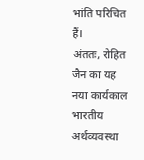भांति परिचित हैं।
अंततः, रोहित जैन का यह नया कार्यकाल भारतीय अर्थव्यवस्था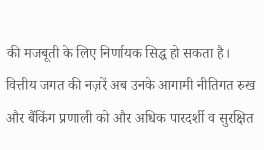की मजबूती के लिए निर्णायक सिद्ध हो सकता है। वित्तीय जगत की नज़रें अब उनके आगामी नीतिगत रुख और बैंकिंग प्रणाली को और अधिक पारदर्शी व सुरक्षित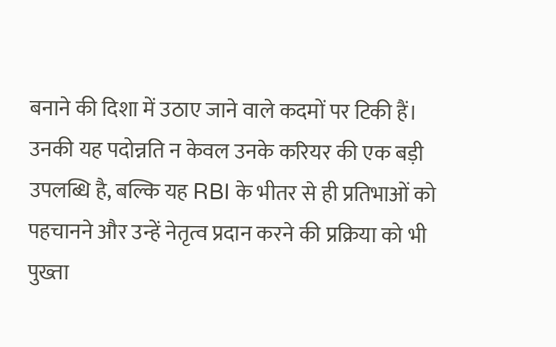बनाने की दिशा में उठाए जाने वाले कदमों पर टिकी हैं। उनकी यह पदोन्नति न केवल उनके करियर की एक बड़ी उपलब्धि है, बल्कि यह RBI के भीतर से ही प्रतिभाओं को पहचानने और उन्हें नेतृत्व प्रदान करने की प्रक्रिया को भी पुख्ता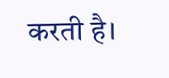करती है।